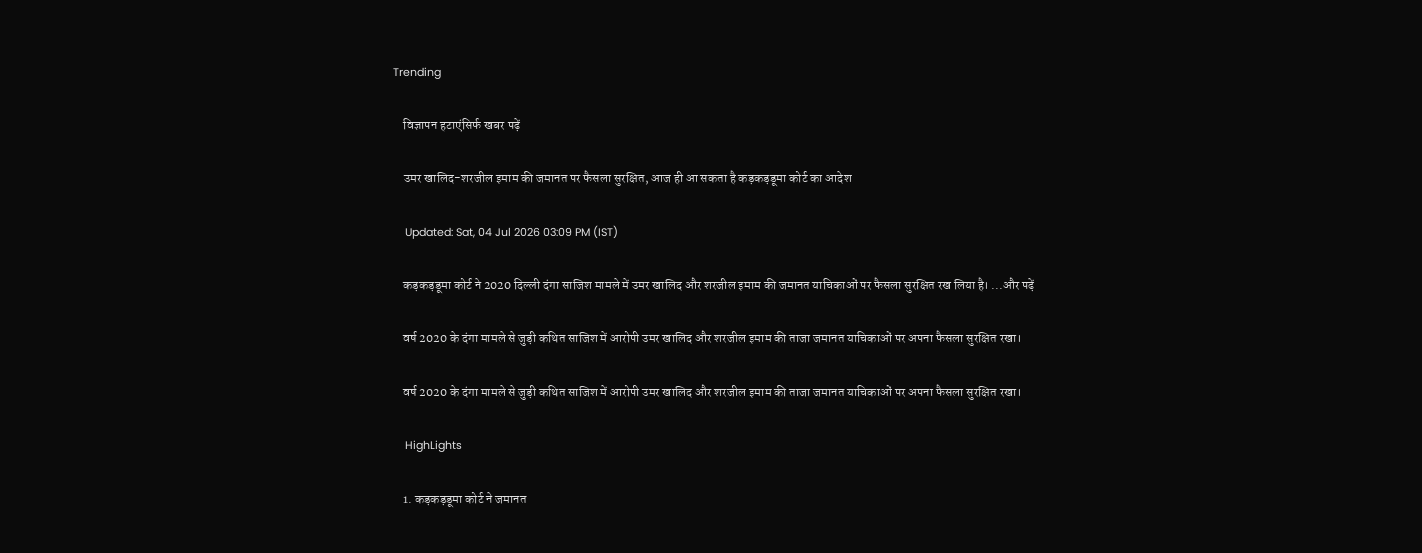Trending

    विज्ञापन हटाएंसिर्फ खबर पढ़ें

    उमर खालिद-शरजील इमाम की जमानत पर फैसला सुरक्षित, आज ही आ सकता है कड़कड़डूमा कोर्ट का आदेश

    Updated: Sat, 04 Jul 2026 03:09 PM (IST)

    कड़कड़डूमा कोर्ट ने 2020 दिल्ली दंगा साजिश मामले में उमर खालिद और शरजील इमाम की जमानत याचिकाओं पर फैसला सुरक्षित रख लिया है। ...और पढ़ें

    वर्ष 2020 के दंगा मामले से जुड़ी कथित साजिश में आरोपी उमर खालिद और शरजील इमाम की ताजा जमानत याचिकाओं पर अपना फैसला सुरक्षित रखा।

    वर्ष 2020 के दंगा मामले से जुड़ी कथित साजिश में आरोपी उमर खालिद और शरजील इमाम की ताजा जमानत याचिकाओं पर अपना फैसला सुरक्षित रखा।

    HighLights

    1. कड़कड़डूमा कोर्ट ने जमानत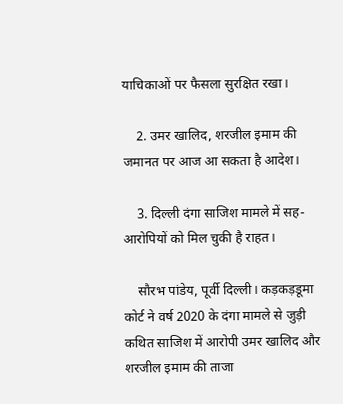याचिकाओं पर फैसला सुरक्षित रखा।

    2. उमर खालिद, शरजील इमाम की जमानत पर आज आ सकता है आदेश।

    3. दिल्ली दंगा साजिश मामले में सह-आरोपियों को मिल चुकी है राहत।

    सौरभ पांडेय, पूर्वी दिल्ली। कड़कड़डूमा कोर्ट ने वर्ष 2020 के दंगा मामले से जुड़ी कथित साजिश में आरोपी उमर खालिद और शरजील इमाम की ताजा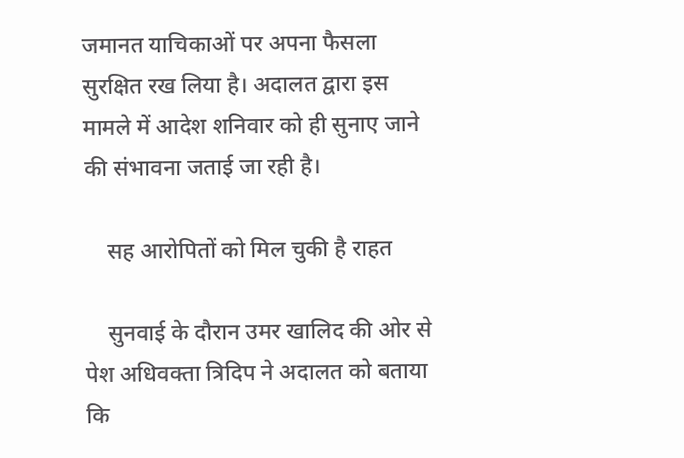जमानत याचिकाओं पर अपना फैसला सुरक्षित रख लिया है। अदालत द्वारा इस मामले में आदेश शनिवार को ही सुनाए जाने की संभावना जताई जा रही है।

    सह आरोपितों को मिल चुकी है राहत

    सुनवाई के दौरान उमर खालिद की ओर से पेश अधिवक्ता त्रिदिप ने अदालत को बताया कि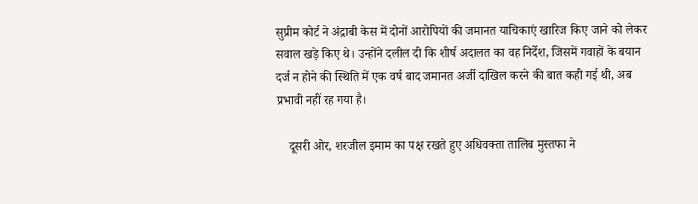सुप्रीम कोर्ट ने अंद्राबी केस में दोनों आरोपियों की जमानत याचिकाएं खारिज किए जाने को लेकर सवाल खड़े किए थे। उन्होंने दलील दी कि शीर्ष अदालत का वह निर्देश, जिसमें गवाहों के बयान दर्ज न होने की स्थिति में एक वर्ष बाद जमानत अर्जी दाखिल करने की बात कही गई थी, अब प्रभावी नहीं रह गया है।

    दूसरी ओर, शरजील इमाम का पक्ष रखते हुए अधिवक्ता तालिब मुस्तफा ने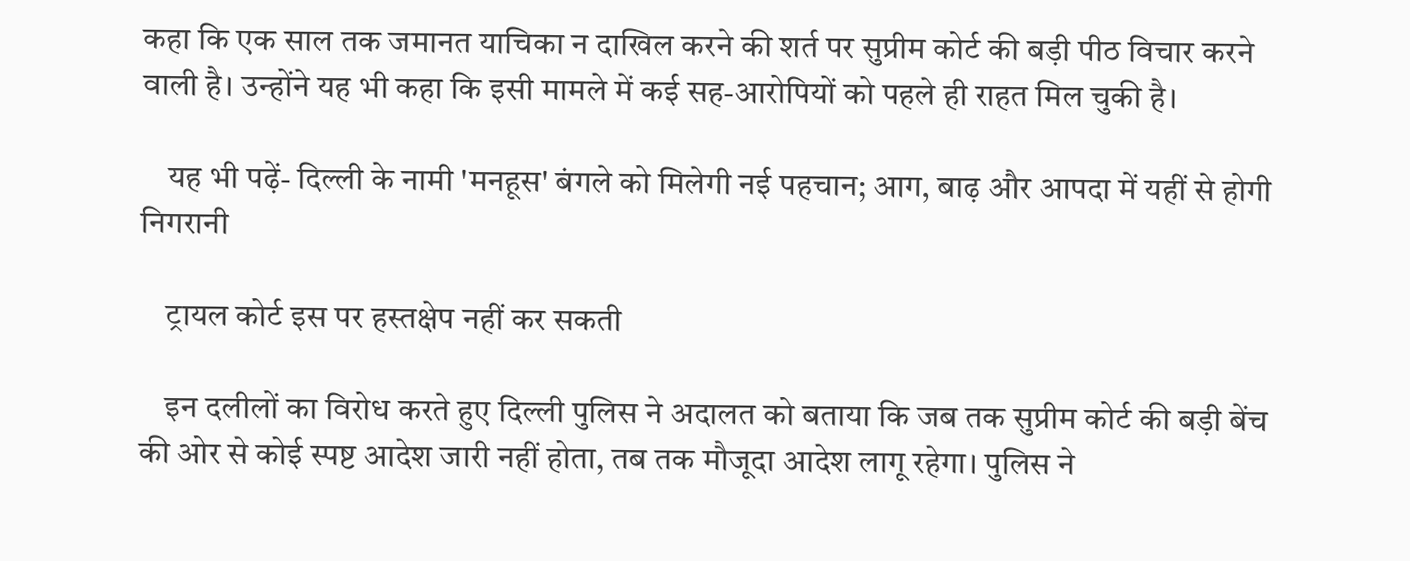कहा कि एक साल तक जमानत याचिका न दाखिल करने की शर्त पर सुप्रीम कोर्ट की बड़ी पीठ विचार करने वाली है। उन्होंने यह भी कहा कि इसी मामले में कई सह-आरोपियों को पहले ही राहत मिल चुकी है।

    यह भी पढ़ें- दिल्ली के नामी 'मनहूस' बंगले को मिलेगी नई पहचान; आग, बाढ़ और आपदा में यहीं से होगी निगरानी

    ट्रायल कोर्ट इस पर हस्तक्षेप नहीं कर सकती

    इन दलीलों का विरोध करते हुए दिल्ली पुलिस ने अदालत को बताया कि जब तक सुप्रीम कोर्ट की बड़ी बेंच की ओर से कोई स्पष्ट आदेश जारी नहीं होता, तब तक मौजूदा आदेश लागू रहेगा। पुलिस ने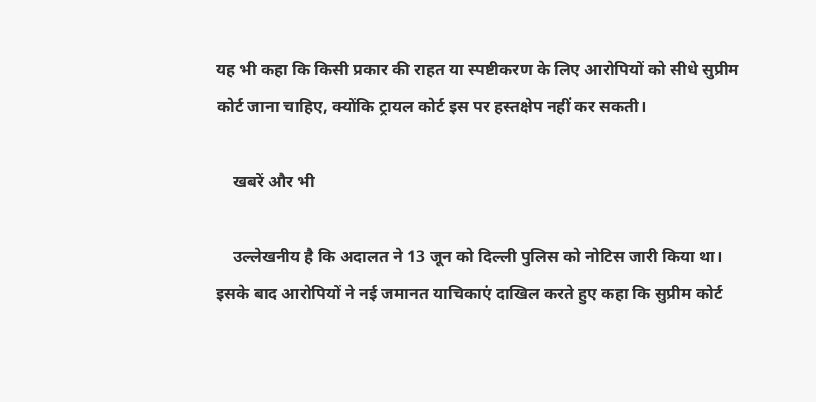यह भी कहा कि किसी प्रकार की राहत या स्पष्टीकरण के लिए आरोपियों को सीधे सुप्रीम कोर्ट जाना चाहिए, क्योंकि ट्रायल कोर्ट इस पर हस्तक्षेप नहीं कर सकती।

    खबरें और भी

    उल्लेखनीय है कि अदालत ने 13 जून को दिल्ली पुलिस को नोटिस जारी किया था। इसके बाद आरोपियों ने नई जमानत याचिकाएं दाखिल करते हुए कहा कि सुप्रीम कोर्ट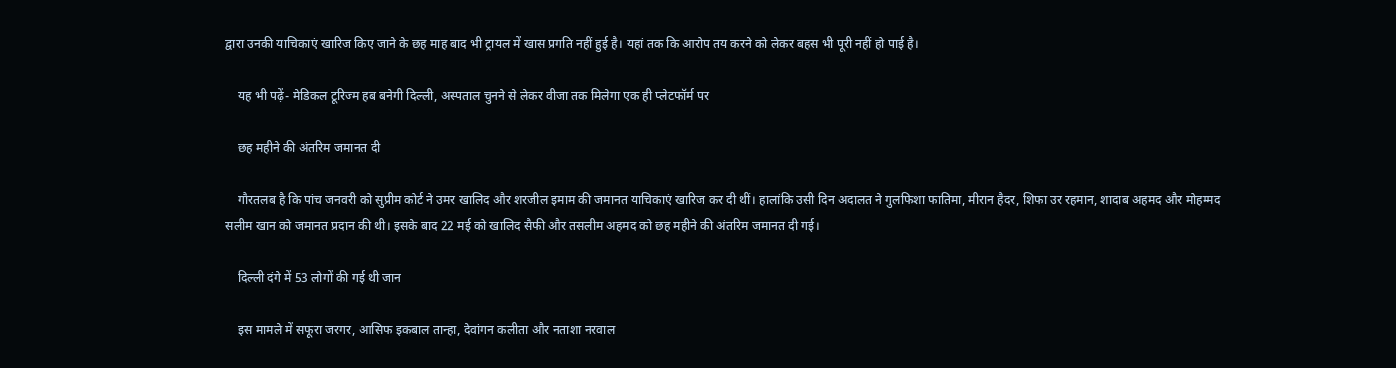द्वारा उनकी याचिकाएं खारिज किए जाने के छह माह बाद भी ट्रायल में खास प्रगति नहीं हुई है। यहां तक कि आरोप तय करने को लेकर बहस भी पूरी नहीं हो पाई है।

    यह भी पढ़ें- मेडिकल टूरिज्म हब बनेगी दिल्ली, अस्पताल चुनने से लेकर वीजा तक मिलेगा एक ही प्लेटफॉर्म पर

    छह महीने की अंतरिम जमानत दी

    गौरतलब है कि पांच जनवरी को सुप्रीम कोर्ट ने उमर खालिद और शरजील इमाम की जमानत याचिकाएं खारिज कर दी थीं। हालांकि उसी दिन अदालत ने गुलफिशा फातिमा, मीरान हैदर, शिफा उर रहमान, शादाब अहमद और मोहम्मद सलीम खान को जमानत प्रदान की थी। इसके बाद 22 मई को खालिद सैफी और तसलीम अहमद को छह महीने की अंतरिम जमानत दी गई।

    दिल्ली दंगे में 53 लोगों की गई थी जान

    इस मामले में सफूरा जरगर, आसिफ इकबाल तान्हा, देवांगन कलीता और नताशा नरवाल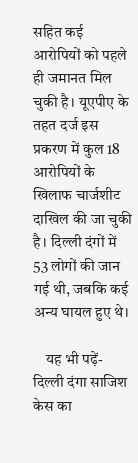सहित कई आरोपियों को पहले ही जमानत मिल चुकी है। यूएपीए के तहत दर्ज इस प्रकरण में कुल 18 आरोपियों के खिलाफ चार्जशीट दाखिल की जा चुकी है। दिल्ली दंगों में 53 लोगों की जान गई थी, जबकि कई अन्य घायल हुए थे।

    यह भी पढ़ें- दिल्ली दंगा साजिश केस का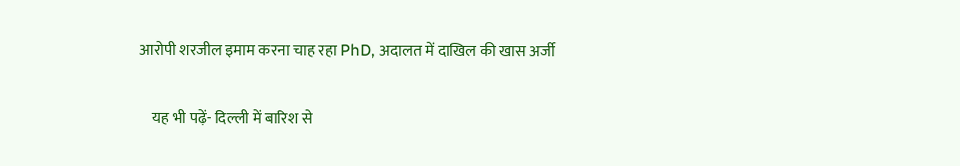आरोपी शरजील इमाम करना चाह रहा PhD, अदालत में दाखिल की खास अर्जी

    यह भी पढ़ें- दिल्ली में बारिश से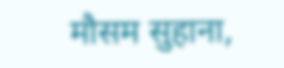मौसम सुहाना,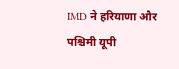IMD ने हरियाणा और पश्चिमी यूपी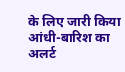के लिए जारी किया आंधी-बारिश का अलर्ट